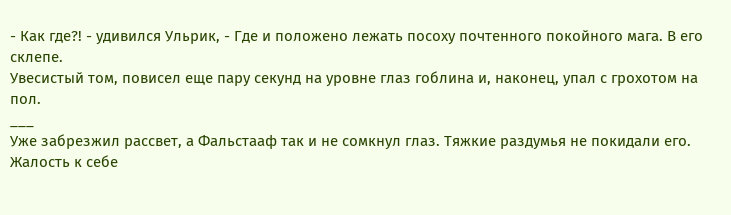- Как где?! - удивился Ульрик, - Где и положено лежать посоху почтенного покойного мага. В его склепе.
Увесистый том, повисел еще пару секунд на уровне глаз гоблина и, наконец, упал с грохотом на пол.
___
Уже забрезжил рассвет, а Фальстааф так и не сомкнул глаз. Тяжкие раздумья не покидали его. Жалость к себе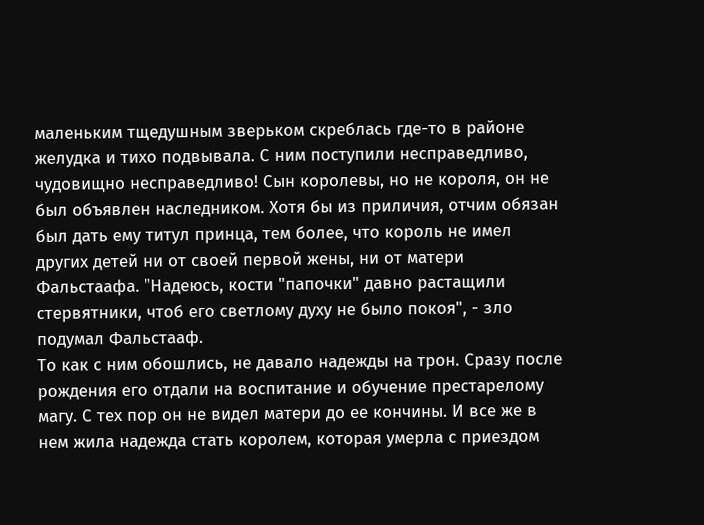маленьким тщедушным зверьком скреблась где-то в районе желудка и тихо подвывала. С ним поступили несправедливо, чудовищно несправедливо! Сын королевы, но не короля, он не был объявлен наследником. Хотя бы из приличия, отчим обязан был дать ему титул принца, тем более, что король не имел других детей ни от своей первой жены, ни от матери Фальстаафа. "Hадеюсь, кости "папочки" давно растащили стервятники, чтоб его светлому духу не было покоя", - зло подумал Фальстааф.
То как с ним обошлись, не давало надежды на трон. Сразу после рождения его отдали на воспитание и обучение престарелому магу. С тех пор он не видел матери до ее кончины. И все же в нем жила надежда стать королем, которая умерла с приездом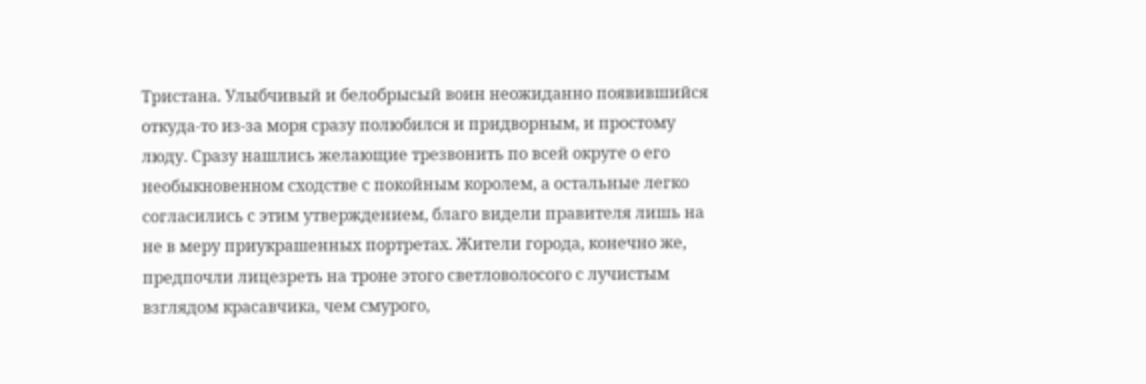Тристана. Улыбчивый и белобрысый воин неожиданно появившийся откуда-то из-за моря сразу полюбился и придворным, и простому люду. Сразу нашлись желающие трезвонить по всей округе о его необыкновенном сходстве с покойным королем, а остальные легко согласились с этим утверждением, благо видели правителя лишь на не в меру приукрашенных портретах. Жители города, конечно же, предпочли лицезреть на троне этого светловолосого с лучистым взглядом красавчика, чем смурого,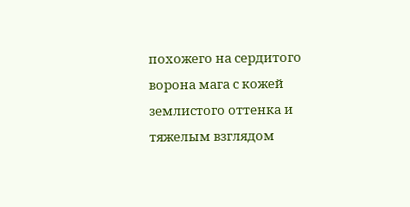похожего на сердитого ворона мага с кожей землистого оттенка и тяжелым взглядом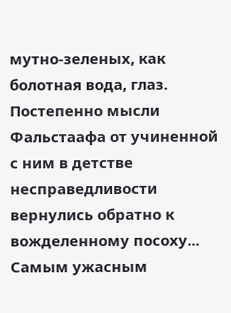мутно-зеленых, как болотная вода, глаз. Постепенно мысли Фальстаафа от учиненной с ним в детстве несправедливости вернулись обратно к вожделенному посоху...
Самым ужасным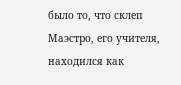было то, что склеп Маэстро, его учителя, находился как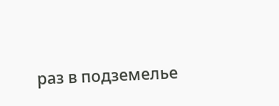раз в подземелье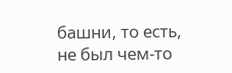башни, то есть, не был чем-то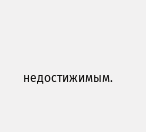недостижимым.